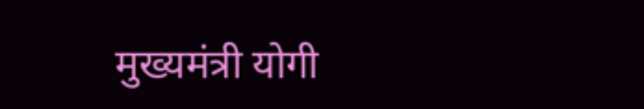मुख्यमंत्री योगी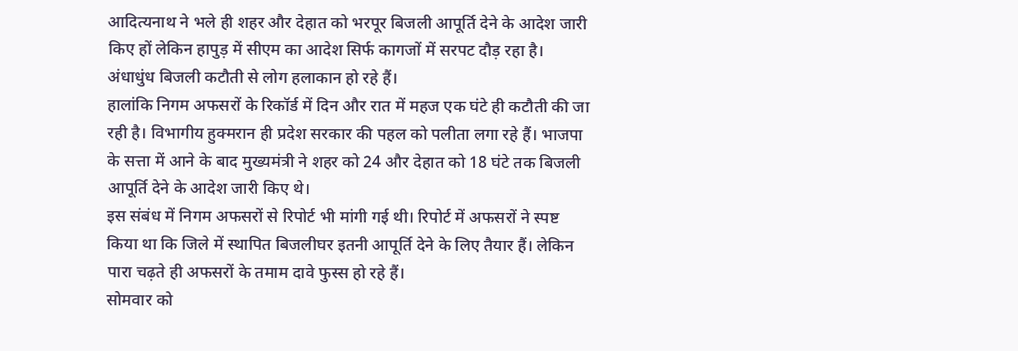आदित्यनाथ ने भले ही शहर और देहात को भरपूर बिजली आपूर्ति देने के आदेश जारी किए हों लेकिन हापुड़ में सीएम का आदेश सिर्फ कागजों में सरपट दौड़ रहा है। अंधाधुंध बिजली कटौती से लोग हलाकान हो रहे हैं।
हालांकि निगम अफसरों के रिकॉर्ड में दिन और रात में महज एक घंटे ही कटौती की जा रही है। विभागीय हुक्मरान ही प्रदेश सरकार की पहल को पलीता लगा रहे हैं। भाजपा के सत्ता में आने के बाद मुख्यमंत्री ने शहर को 24 और देहात को 18 घंटे तक बिजली आपूर्ति देने के आदेश जारी किए थे।
इस संबंध में निगम अफसरों से रिपोर्ट भी मांगी गई थी। रिपोर्ट में अफसरों ने स्पष्ट किया था कि जिले में स्थापित बिजलीघर इतनी आपूर्ति देने के लिए तैयार हैं। लेकिन पारा चढ़ते ही अफसरों के तमाम दावे फुस्स हो रहे हैं।
सोमवार को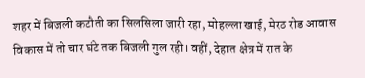शहर में बिजली कटौती का सिलसिला जारी रहा, मोहल्ला खाई, मेरठ रोड आवास विकास में तो चार घंटे तक बिजली गुल रही। वहीं, देहात क्षेत्र में रात के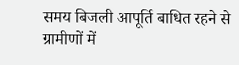समय बिजली आपूर्ति बाधित रहने से ग्रामीणों में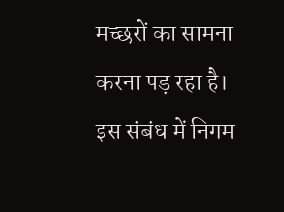मच्छरों का सामना करना पड़ रहा है।
इस संबंध में निगम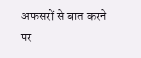अफसरों से बात करने पर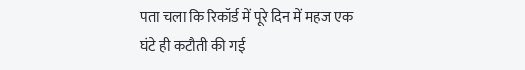पता चला कि रिकॉर्ड में पूरे दिन में महज एक घंटे ही कटौती की गई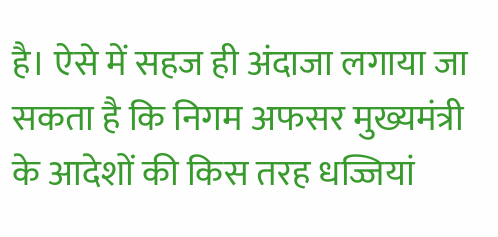है। ऐसे में सहज ही अंदाजा लगाया जा सकता है कि निगम अफसर मुख्यमंत्री के आदेशों की किस तरह धज्जियां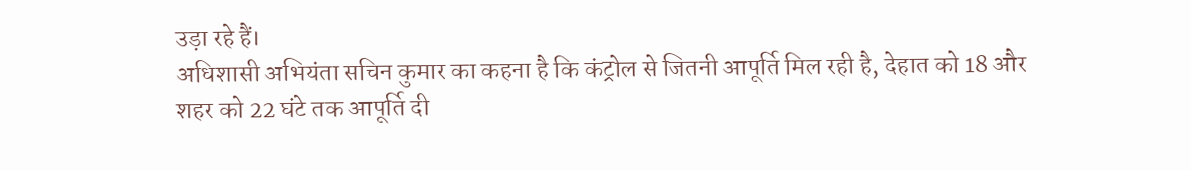उड़ा रहे हैं।
अधिशासी अभियंता सचिन कुमार का कहना है कि कंट्रोल से जितनी आपूर्ति मिल रही है, देहात को 18 और शहर को 22 घंटे तक आपूर्ति दी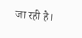जा रही है।